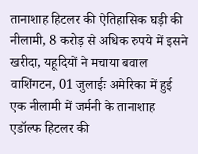तानाशाह हिटलर की ऐतिहासिक घड़ी की नीलामी, 8 करोड़ से अधिक रुपये में इसने खरीदा, यहूदियों ने मचाया बवाल
वाशिंगटन, 01 जुलाईः अमेरिका में हुई एक नीलामी में जर्मनी के तानाशाह एडॉल्फ हिटलर की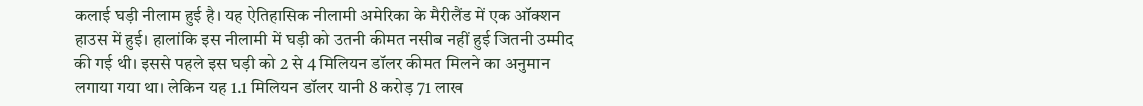कलाई घड़ी नीलाम हुई है। यह ऐतिहासिक नीलामी अमेरिका के मैरीलैंड में एक ऑक्शन हाउस में हुई। हालांकि इस नीलामी में घड़ी को उतनी कीमत नसीब नहीं हुई जितनी उम्मीद की गई थी। इससे पहले इस घड़ी को 2 से 4 मिलियन डॉलर कीमत मिलने का अनुमान लगाया गया था। लेकिन यह 1.1 मिलियन डॉलर यानी 8 करोड़ 71 लाख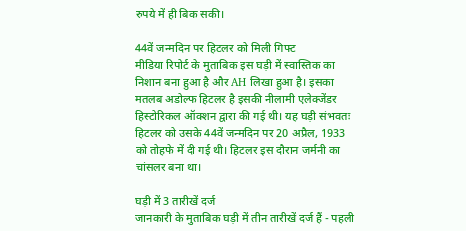रुपये में ही बिक सकी।

44वें जन्मदिन पर हिटलर को मिली गिफ्ट
मीडिया रिपोर्ट के मुताबिक इस घड़ी में स्वास्तिक का निशान बना हुआ है और AH लिखा हुआ है। इसका मतलब अडोल्फ हिटलर है इसकी नीलामी एलेक्जेंडर हिस्टोरिकल ऑक्शन द्वारा की गई थी। यह घड़ी संभवतः हिटलर को उसके 44वें जन्मदिन पर 20 अप्रैल, 1933 को तोहफे में दी गई थी। हिटलर इस दौरान जर्मनी का चांसलर बना था।

घड़ी में 3 तारीखें दर्ज
जानकारी के मुताबिक घड़ी में तीन तारीखें दर्ज हैं - पहली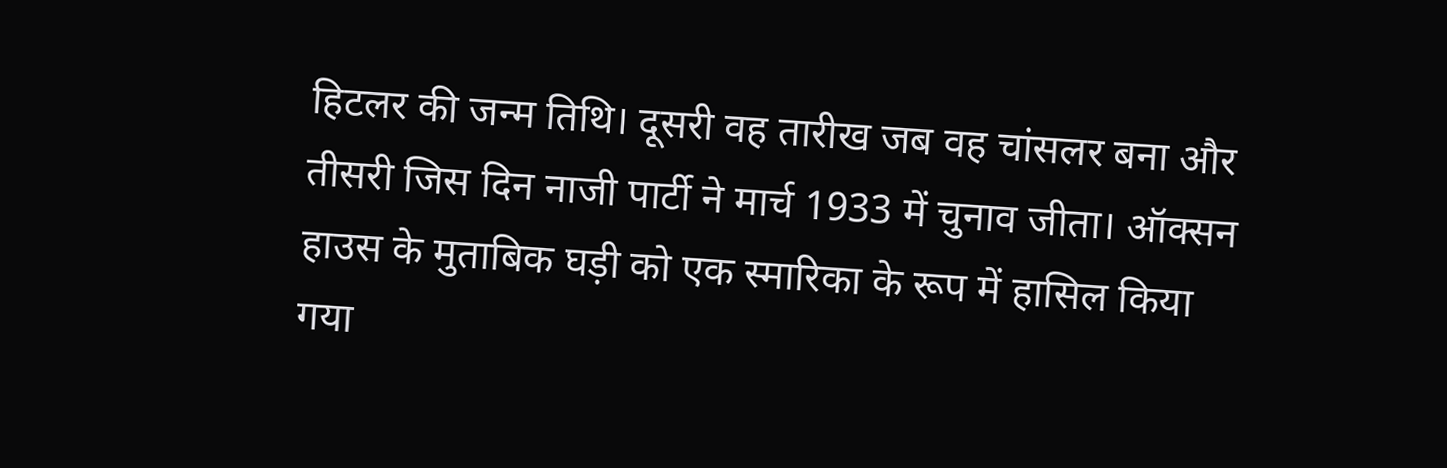हिटलर की जन्म तिथि। दूसरी वह तारीख जब वह चांसलर बना और तीसरी जिस दिन नाजी पार्टी ने मार्च 1933 में चुनाव जीता। ऑक्सन हाउस के मुताबिक घड़ी को एक स्मारिका के रूप में हासिल किया गया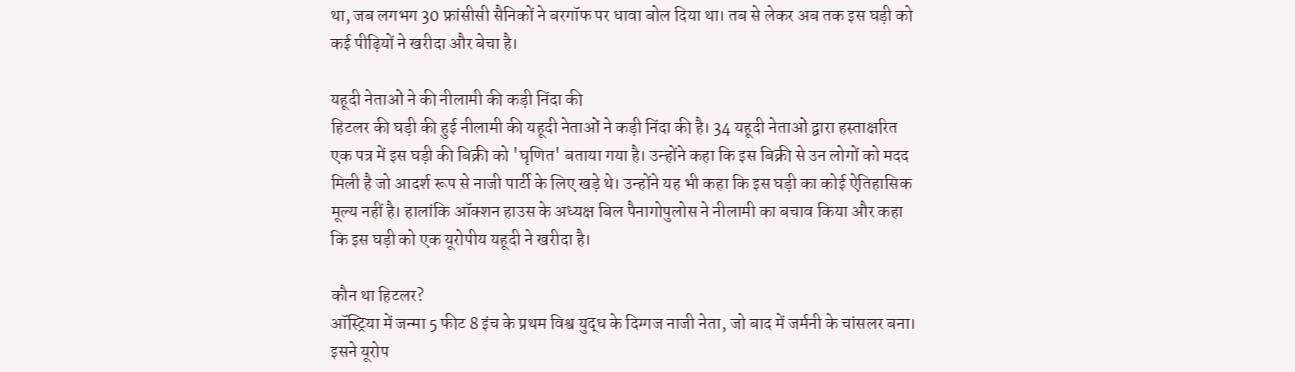था, जब लगभग 30 फ्रांसीसी सैनिकों ने बरगॉफ पर धावा बोल दिया था। तब से लेकर अब तक इस घड़ी को कई पीढ़ियों ने खरीदा और बेचा है।

यहूदी नेताओं ने की नीलामी की कड़ी निंदा की
हिटलर की घड़ी की हुई नीलामी की यहूदी नेताओं ने कड़ी निंदा की है। 34 यहूदी नेताओं द्वारा हस्ताक्षरित एक पत्र में इस घड़ी की बिक्री को 'घृणित' बताया गया है। उन्होंने कहा कि इस बिक्री से उन लोगों को मदद मिली है जो आदर्श रूप से नाजी पार्टी के लिए खड़े थे। उन्होंने यह भी कहा कि इस घड़ी का कोई ऐतिहासिक मूल्य नहीं है। हालांकि ऑक्शन हाउस के अध्यक्ष बिल पैनागोपुलोस ने नीलामी का बचाव किया और कहा कि इस घड़ी को एक यूरोपीय यहूदी ने खरीदा है।

कौन था हिटलर?
ऑस्ट्रिया में जन्मा 5 फीट 8 इंच के प्रथम विश्व युद्ध के दिग्गज नाजी नेता, जो बाद में जर्मनी के चांसलर बना। इसने यूरोप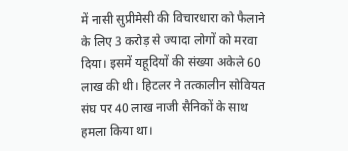में नासी सुप्रीमेसी की विचारधारा को फैलाने के लिए 3 करोड़ से ज्यादा लोगों को मरवा दिया। इसमें यहूदियों की संख्या अकेले 60 लाख की थी। हिटलर ने तत्कालीन सोवियत संघ पर 40 लाख नाजी सैनिकों के साथ हमला किया था।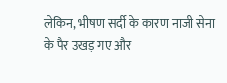लेकिन, भीषण सर्दी के कारण नाजी सेना के पैर उखड़ गए और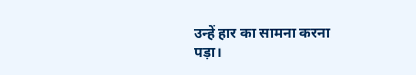उन्हें हार का सामना करना पड़ा।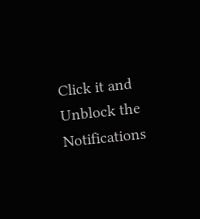Click it and Unblock the Notifications